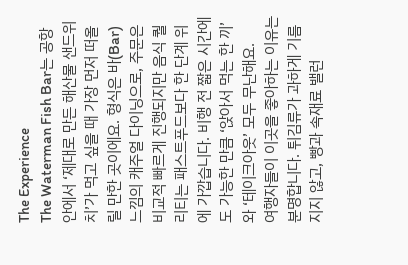The Experience
The Waterman Fish Bar는 공항 안에서 ‘제대로 만든 해산물 샌드위치’가 먹고 싶을 때 가장 먼저 떠올릴 만한 곳이에요. 형식은 바(Bar) 느낌의 캐주얼 다이닝으로, 주문은 비교적 빠르게 진행되지만 음식 퀄리티는 패스트푸드보다 한 단계 위에 가깝습니다. 비행 전 짧은 시간에도 가능한 만큼 ‘앉아서 먹는 한 끼’와 ‘테이크아웃’ 모두 무난해요.
여행자들이 이곳을 좋아하는 이유는 분명합니다. 튀김류가 과하게 기름지지 않고, 빵과 속재료 밸런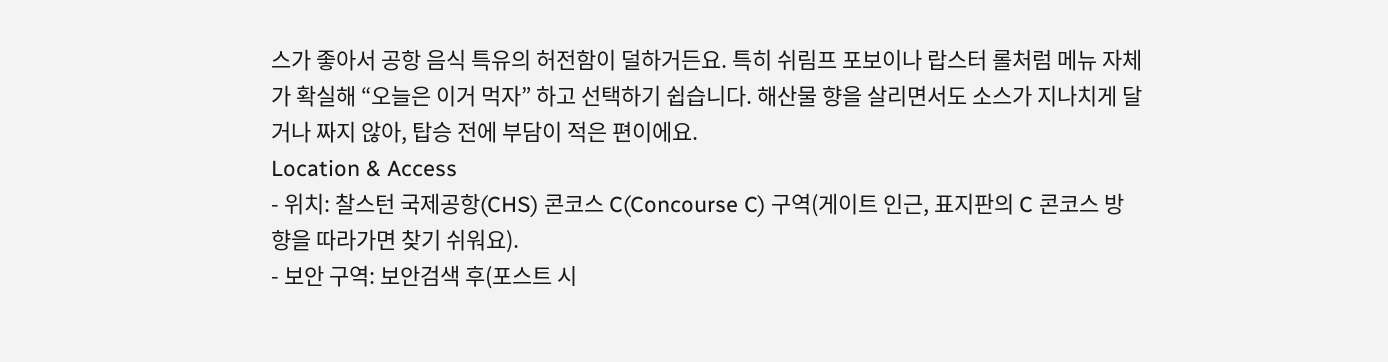스가 좋아서 공항 음식 특유의 허전함이 덜하거든요. 특히 쉬림프 포보이나 랍스터 롤처럼 메뉴 자체가 확실해 “오늘은 이거 먹자” 하고 선택하기 쉽습니다. 해산물 향을 살리면서도 소스가 지나치게 달거나 짜지 않아, 탑승 전에 부담이 적은 편이에요.
Location & Access
- 위치: 찰스턴 국제공항(CHS) 콘코스 C(Concourse C) 구역(게이트 인근, 표지판의 C 콘코스 방향을 따라가면 찾기 쉬워요).
- 보안 구역: 보안검색 후(포스트 시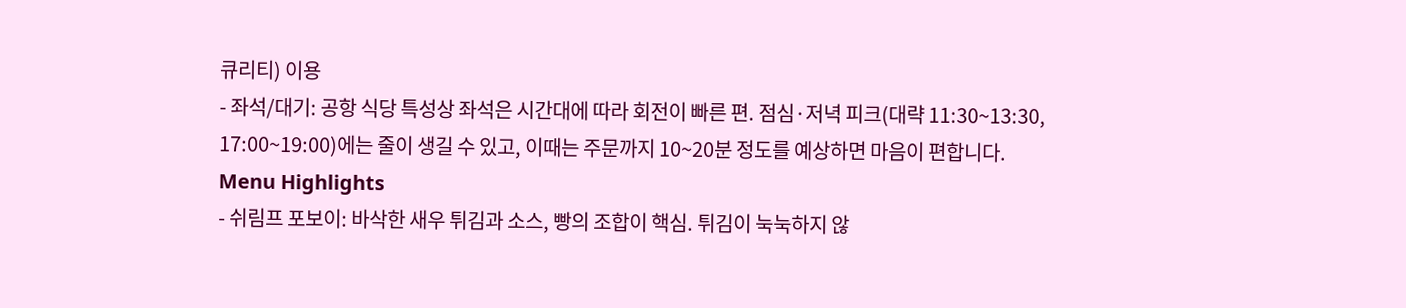큐리티) 이용
- 좌석/대기: 공항 식당 특성상 좌석은 시간대에 따라 회전이 빠른 편. 점심·저녁 피크(대략 11:30~13:30, 17:00~19:00)에는 줄이 생길 수 있고, 이때는 주문까지 10~20분 정도를 예상하면 마음이 편합니다.
Menu Highlights
- 쉬림프 포보이: 바삭한 새우 튀김과 소스, 빵의 조합이 핵심. 튀김이 눅눅하지 않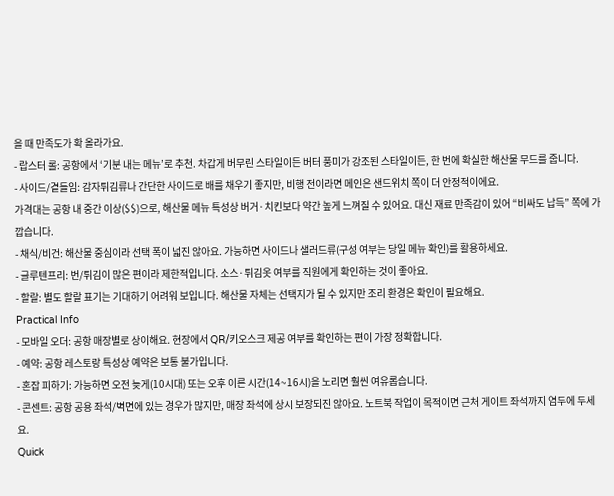을 때 만족도가 확 올라가요.
- 랍스터 롤: 공항에서 ‘기분 내는 메뉴’로 추천. 차갑게 버무린 스타일이든 버터 풍미가 강조된 스타일이든, 한 번에 확실한 해산물 무드를 줍니다.
- 사이드/곁들임: 감자튀김류나 간단한 사이드로 배를 채우기 좋지만, 비행 전이라면 메인은 샌드위치 쪽이 더 안정적이에요.
가격대는 공항 내 중간 이상($$)으로, 해산물 메뉴 특성상 버거·치킨보다 약간 높게 느껴질 수 있어요. 대신 재료 만족감이 있어 “비싸도 납득” 쪽에 가깝습니다.
- 채식/비건: 해산물 중심이라 선택 폭이 넓진 않아요. 가능하면 사이드나 샐러드류(구성 여부는 당일 메뉴 확인)를 활용하세요.
- 글루텐프리: 번/튀김이 많은 편이라 제한적입니다. 소스·튀김옷 여부를 직원에게 확인하는 것이 좋아요.
- 할랄: 별도 할랄 표기는 기대하기 어려워 보입니다. 해산물 자체는 선택지가 될 수 있지만 조리 환경은 확인이 필요해요.
Practical Info
- 모바일 오더: 공항 매장별로 상이해요. 현장에서 QR/키오스크 제공 여부를 확인하는 편이 가장 정확합니다.
- 예약: 공항 레스토랑 특성상 예약은 보통 불가입니다.
- 혼잡 피하기: 가능하면 오전 늦게(10시대) 또는 오후 이른 시간(14~16시)을 노리면 훨씬 여유롭습니다.
- 콘센트: 공항 공용 좌석/벽면에 있는 경우가 많지만, 매장 좌석에 상시 보장되진 않아요. 노트북 작업이 목적이면 근처 게이트 좌석까지 염두에 두세요.
Quick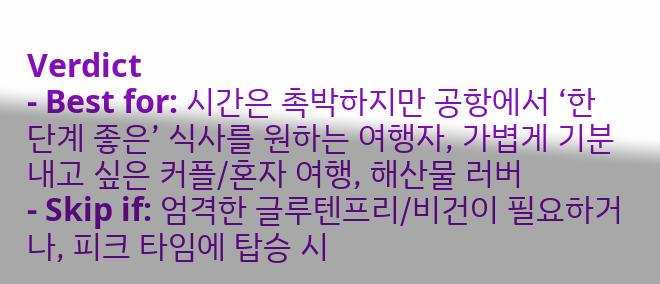Verdict
- Best for: 시간은 촉박하지만 공항에서 ‘한 단계 좋은’ 식사를 원하는 여행자, 가볍게 기분 내고 싶은 커플/혼자 여행, 해산물 러버
- Skip if: 엄격한 글루텐프리/비건이 필요하거나, 피크 타임에 탑승 시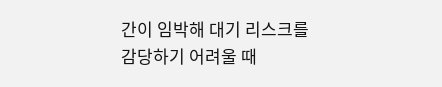간이 임박해 대기 리스크를 감당하기 어려울 때